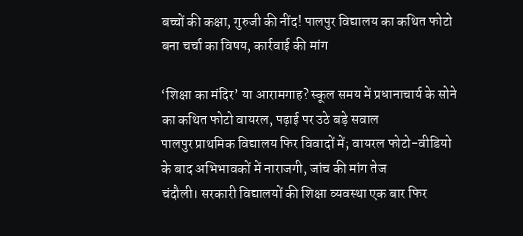बच्चों की कक्षा, गुरुजी की नींद! पालपुर विद्यालय का कथित फोटो बना चर्चा का विषय, कार्रवाई की मांग

‘शिक्षा का मंदिर’ या आरामगाह? स्कूल समय में प्रधानाचार्य के सोने का कथित फोटो वायरल, पढ़ाई पर उठे बड़े सवाल
पालपुर प्राथमिक विद्यालय फिर विवादों में; वायरल फोटो-वीडियो के बाद अभिभावकों में नाराजगी, जांच की मांग तेज
चंदौली। सरकारी विद्यालयों की शिक्षा व्यवस्था एक बार फिर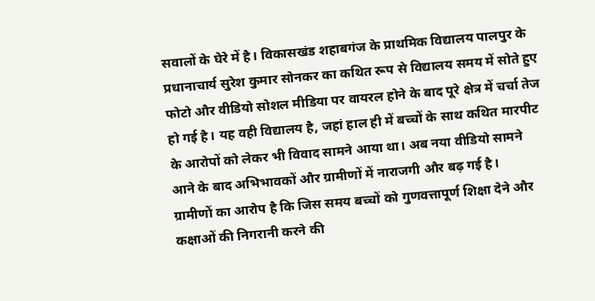सवालों के घेरे में है। विकासखंड शहाबगंज के प्राथमिक विद्यालय पालपुर के प्रधानाचार्य सुरेश कुमार सोनकर का कथित रूप से विद्यालय समय में सोते हुए फोटो और वीडियो सोशल मीडिया पर वायरल होने के बाद पूरे क्षेत्र में चर्चा तेज हो गई है। यह वही विद्यालय है, जहां हाल ही में बच्चों के साथ कथित मारपीट के आरोपों को लेकर भी विवाद सामने आया था। अब नया वीडियो सामने आने के बाद अभिभावकों और ग्रामीणों में नाराजगी और बढ़ गई है।
ग्रामीणों का आरोप है कि जिस समय बच्चों को गुणवत्तापूर्ण शिक्षा देने और कक्षाओं की निगरानी करने की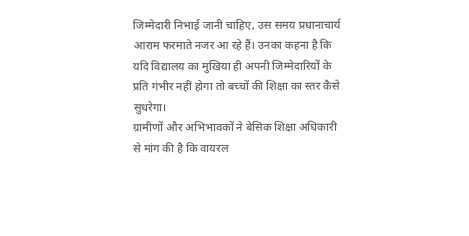जिम्मेदारी निभाई जानी चाहिए, उस समय प्रधानाचार्य आराम फरमाते नजर आ रहे हैं। उनका कहना है कि यदि विद्यालय का मुखिया ही अपनी जिम्मेदारियों के प्रति गंभीर नहीं होगा तो बच्चों की शिक्षा का स्तर कैसे सुधरेगा।
ग्रामीणों और अभिभावकों ने बेसिक शिक्षा अधिकारी से मांग की है कि वायरल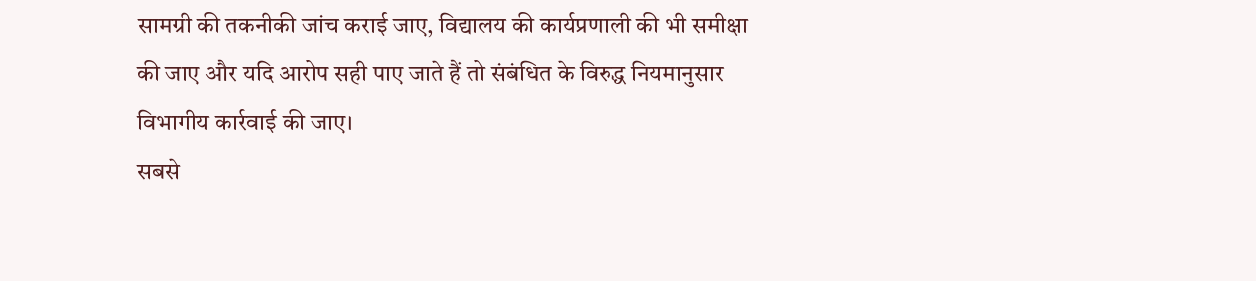सामग्री की तकनीकी जांच कराई जाए, विद्यालय की कार्यप्रणाली की भी समीक्षा की जाए और यदि आरोप सही पाए जाते हैं तो संबंधित के विरुद्ध नियमानुसार विभागीय कार्रवाई की जाए।
सबसे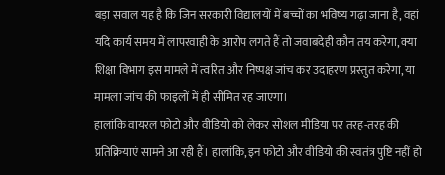बड़ा सवाल यह है कि जिन सरकारी विद्यालयों में बच्चों का भविष्य गढ़ा जाना है, वहां यदि कार्य समय में लापरवाही के आरोप लगते हैं तो जवाबदेही कौन तय करेगा, क्या शिक्षा विभाग इस मामले में त्वरित और निष्पक्ष जांच कर उदाहरण प्रस्तुत करेगा, या मामला जांच की फाइलों में ही सीमित रह जाएगा।
हालांकि वायरल फोटो और वीडियो को लेकर सोशल मीडिया पर तरह-तरह की प्रतिक्रियाएं सामने आ रही हैं। हालांकि, इन फोटो और वीडियो की स्वतंत्र पुष्टि नहीं हो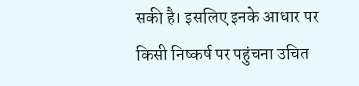सकी है। इसलिए इनके आधार पर किसी निष्कर्ष पर पहुंचना उचित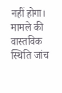नहीं होगा। मामले की वास्तविक स्थिति जांच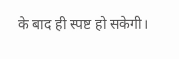के बाद ही स्पष्ट हो सकेगी।